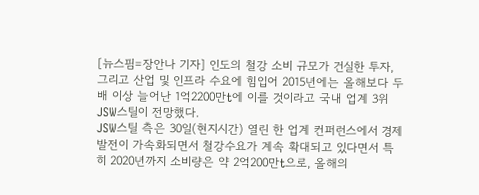[뉴스핌=장안나 기자] 인도의 철강 소비 규모가 건실한 투자, 그리고 산업 및 인프라 수요에 힘입어 2015년에는 올해보다 두 배 이상 늘어난 1억2200만t에 이를 것이라고 국내 업계 3위 JSW스틸이 전망했다.
JSW스틸 측은 30일(현지시간) 열린 한 업계 컨퍼런스에서 경제발전이 가속화되면서 철강수요가 계속 확대되고 있다면서 특히 2020년까지 소비량은 약 2억200만t으로, 올해의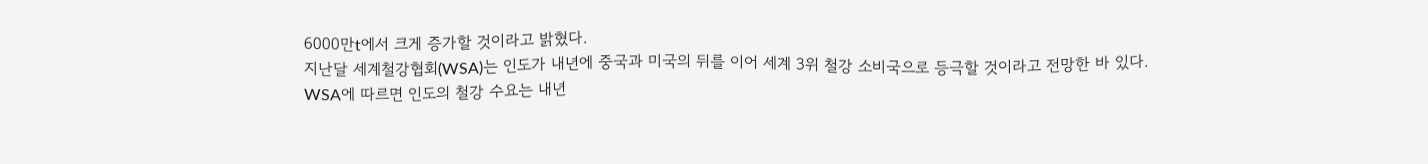6000만t에서 크게 증가할 것이라고 밝혔다.
지난달 세계철강협회(WSA)는 인도가 내년에 중국과 미국의 뒤를 이어 세계 3위 철강 소비국으로 등극할 것이라고 전망한 바 있다.
WSA에 따르면 인도의 철강 수요는 내년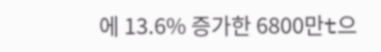에 13.6% 증가한 6800만t으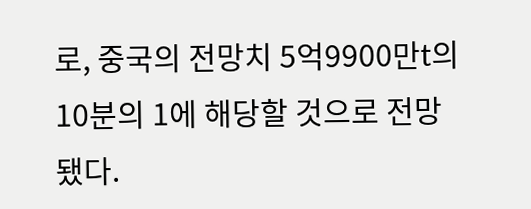로, 중국의 전망치 5억9900만t의 10분의 1에 해당할 것으로 전망됐다.